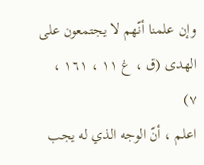وإن علمنا أنّهم لا يجتمعون على الهدى (ق ، غ ١١ ، ١٦١ ، ٧)
اعلم ، أنّ الوجه الذي له يجب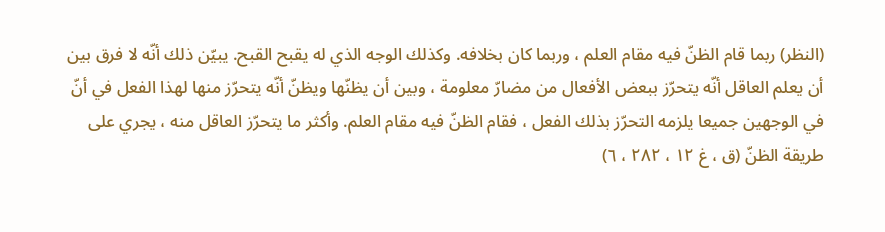(النظر) ربما قام الظنّ فيه مقام العلم ، وربما كان بخلافه. وكذلك الوجه الذي له يقبح القبح. يبيّن ذلك أنّه لا فرق بين أن يعلم العاقل أنّه يتحرّز ببعض الأفعال من مضارّ معلومة ، وبين أن يظنّها ويظنّ أنّه يتحرّز منها لهذا الفعل في أنّ في الوجهين جميعا يلزمه التحرّز بذلك الفعل ، فقام الظنّ فيه مقام العلم. وأكثر ما يتحرّز العاقل منه ، يجري على طريقة الظنّ (ق ، غ ١٢ ، ٢٨٢ ، ٦)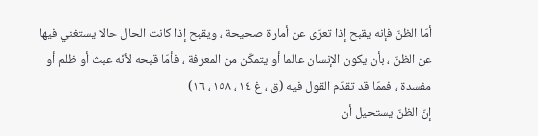أمّا الظنّ فإنه يقبح إذا تعرّى عن أمارة صحيحة ، ويقبح إذا كانت الحال حالا يستغني فيها عن الظنّ ، بأن يكون الإنسان عالما أو يتمكّن من المعرفة ، فأمّا قبحه لأنّه عبث أو ظلم أو مفسدة ، فممّا قد تقدّم القول فيه (ق ، غ ١٤ ، ١٥٨ ، ١٦)
إنّ الظنّ يستحيل أن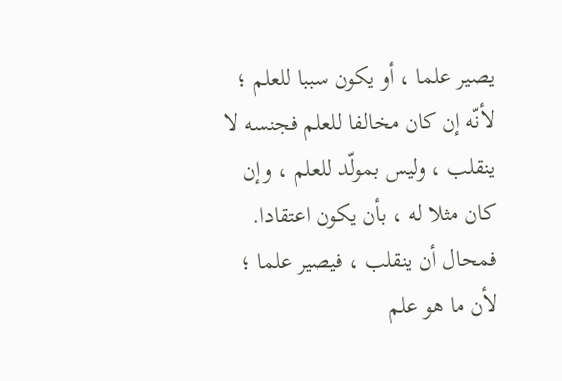يصير علما ، أو يكون سببا للعلم ؛ لأنّه إن كان مخالفا للعلم فجنسه لا ينقلب ، وليس بمولّد للعلم ، وإن كان مثلا له ، بأن يكون اعتقادا. فمحال أن ينقلب ، فيصير علما ؛ لأن ما هو علم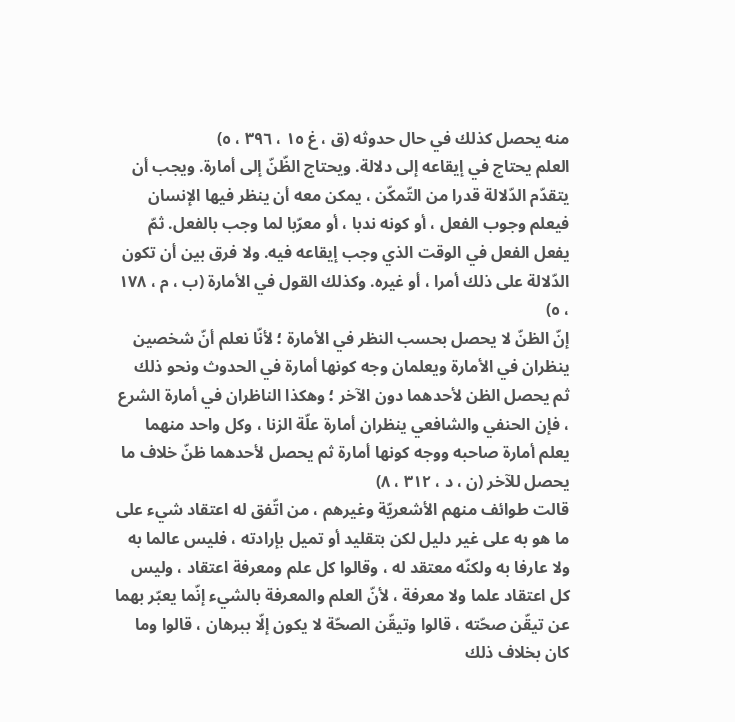منه يحصل كذلك في حال حدوثه (ق ، غ ١٥ ، ٣٩٦ ، ٥)
العلم يحتاج في إيقاعه إلى دلالة. ويحتاج الظّنّ إلى أمارة. ويجب أن يتقدّم الدّلالة قدرا من التّمكّن ، يمكن معه أن ينظر فيها الإنسان فيعلم وجوب الفعل ، أو كونه ندبا ، أو معرّبا لما وجب بالفعل. ثمّ يفعل الفعل في الوقت الذي وجب إيقاعه فيه. ولا فرق بين أن تكون الدّلالة على ذلك أمرا ، أو غيره. وكذلك القول في الأمارة (ب ، م ، ١٧٨ ، ٥)
إنّ الظنّ لا يحصل بحسب النظر في الأمارة ؛ لأنّا نعلم أنّ شخصين ينظران في الأمارة ويعلمان وجه كونها أمارة في الحدوث ونحو ذلك ثم يحصل الظن لأحدهما دون الآخر ؛ وهكذا الناظران في أمارة الشرع ، فإن الحنفي والشافعي ينظران أمارة علّة الزنا ، وكل واحد منهما يعلم أمارة صاحبه ووجه كونها أمارة ثم يحصل لأحدهما ظنّ خلاف ما يحصل للآخر (ن ، د ، ٣١٢ ، ٨)
قالت طوائف منهم الأشعريّة وغيرهم ، من اتّفق له اعتقاد شيء على ما هو به على غير دليل لكن بتقليد أو تميل بإرادته ، فليس عالما به ولا عارفا به ولكنّه معتقد له ، وقالوا كل علم ومعرفة اعتقاد ، وليس كل اعتقاد علما ولا معرفة ، لأنّ العلم والمعرفة بالشيء إنّما يعبّر بهما عن تيقّن صحّته ، قالوا وتيقّن الصحّة لا يكون إلّا ببرهان ، قالوا وما كان بخلاف ذلك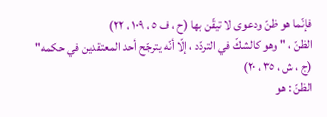فإنّما هو ظنّ ودعوى لا تيقّن بها (ح ، ف ٥ ، ١٠٩ ، ٢٢)
الظنّ ، " وهو كالشكّ في التردّد ، إلّا أنّه يترجّح أحد المعتقدين في حكمه" (ج ، ش ، ٣٥ ، ٢٠)
الظنّ : هو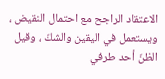الاعتقاد الراجح مع احتمال النقيض ، ويستعمل في اليقين والشكّ ، وقيل الظنّ أحد طرفي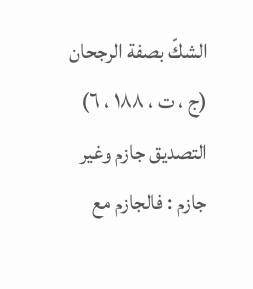الشكّ بصفة الرجحان (ج ، ت ، ١٨٨ ، ٦)
التصديق جازم وغير جازم : فالجازم مع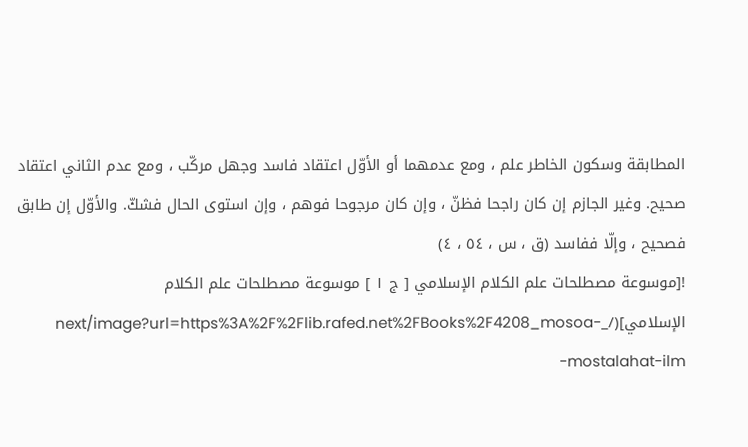المطابقة وسكون الخاطر علم ، ومع عدمهما أو الأوّل اعتقاد فاسد وجهل مركّب ، ومع عدم الثاني اعتقاد صحيح. وغير الجازم إن كان راجحا فظنّ ، وإن كان مرجوحا فوهم ، وإن استوى الحال فشكّ. والأوّل إن طابق فصحيح ، وإلّا ففاسد (ق ، س ، ٥٤ ، ٤)
![موسوعة مصطلحات علم الكلام الإسلامي [ ج ١ ] موسوعة مصطلحات علم الكلام الإسلامي](/_next/image?url=https%3A%2F%2Flib.rafed.net%2FBooks%2F4208_mosoa-mostalahat-ilm-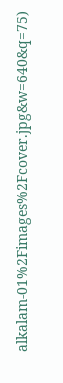alkalam-01%2Fimages%2Fcover.jpg&w=640&q=75)